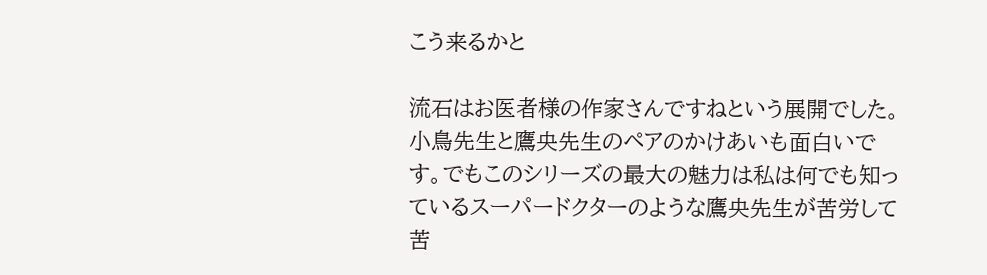こう来るかと

流石はお医者様の作家さんですねという展開でした。小鳥先生と鷹央先生のペアのかけあいも面白いです。でもこのシリーズの最大の魅力は私は何でも知っているスーパードクターのような鷹央先生が苦労して苦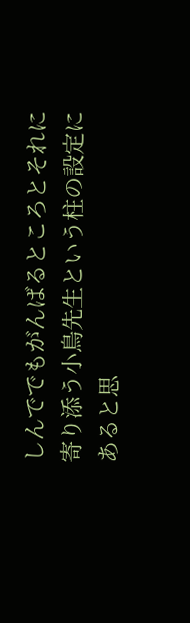しんででもがんばるところとそれに寄り添う小鳥先生という柱の設定にあると思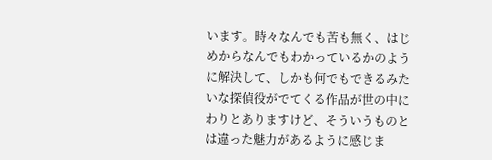います。時々なんでも苦も無く、はじめからなんでもわかっているかのように解決して、しかも何でもできるみたいな探偵役がでてくる作品が世の中にわりとありますけど、そういうものとは違った魅力があるように感じま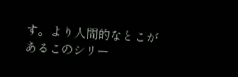す。より人間的なとこがあるこのシリー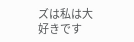ズは私は大好きです